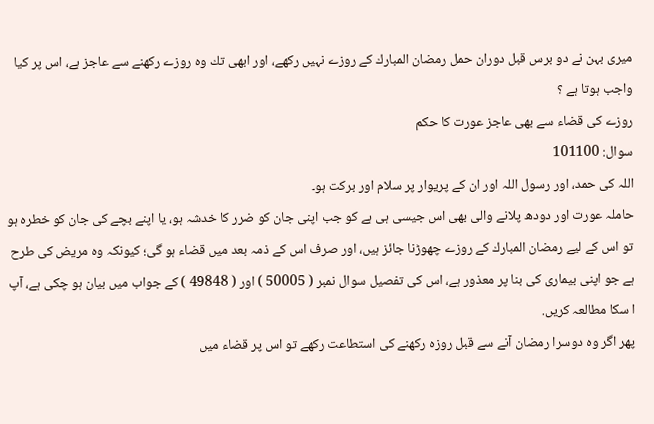ميرى بہن نے دو برس قبل دوران حمل رمضان المبارك كے روزے نہيں ركھے، اور ابھى تك وہ روزے ركھنے سے عاجز ہے، اس پر كيا واجب ہوتا ہے ؟
روزے كى قضاء سے بھى عاجز عورت كا حكم
سوال: 101100
اللہ کی حمد، اور رسول اللہ اور ان کے پریوار پر سلام اور برکت ہو۔
حاملہ عورت اور دودھ پلانے والى بھى اس جيسى ہى ہے كو جب اپنى جان كو ضرر كا خدشہ ہو، يا اپنے بچے كى جان كو خطرہ ہو تو اس كے ليے رمضان المبارك كے روزے چھوڑنا جائز ہيں، اور صرف اس كے ذمہ بعد ميں قضاء ہو گى؛ كيونكہ وہ مريض كى طرح ہے جو اپنى بيمارى كى بنا پر معذور ہے، اس كى تفصيل سوال نمبر ( 50005 ) اور ( 49848 ) كے جواب ميں بيان ہو چكى ہے، آپ ا سكا مطالعہ كريں.
پھر اگر وہ دوسرا رمضان آنے سے قبل روزہ ركھنے كى استطاعت ركھے تو اس پر قضاء ميں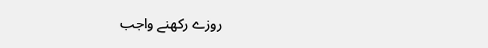روزے ركھنے واجب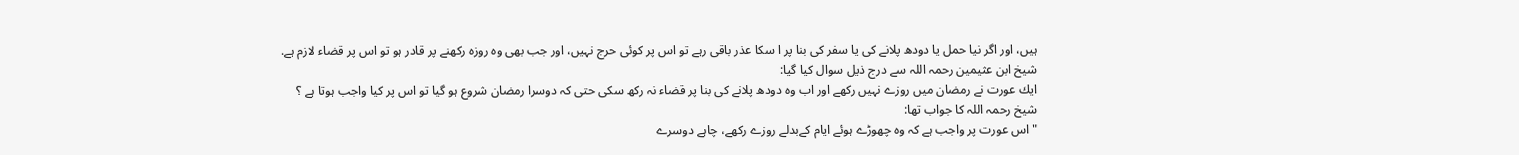ہيں، اور اگر نيا حمل يا دودھ پلانے كى يا سفر كى بنا پر ا سكا عذر باقى رہے تو اس پر كوئى حرج نہيں، اور جب بھى وہ روزہ ركھنے پر قادر ہو تو اس پر قضاء لازم ہے.
شيخ ابن عثيمين رحمہ اللہ سے درج ذيل سوال كيا گيا:
ايك عورت نے رمضان ميں روزے نہيں ركھے اور اب وہ دودھ پلانے كى بنا پر قضاء نہ ركھ سكى حتى كہ دوسرا رمضان شروع ہو گيا تو اس پر كيا واجب ہوتا ہے ؟
شيخ رحمہ اللہ كا جواب تھا:
" اس عورت پر واجب ہے كہ وہ چھوڑے ہوئے ايام كےبدلے روزے ركھے، چاہے دوسرے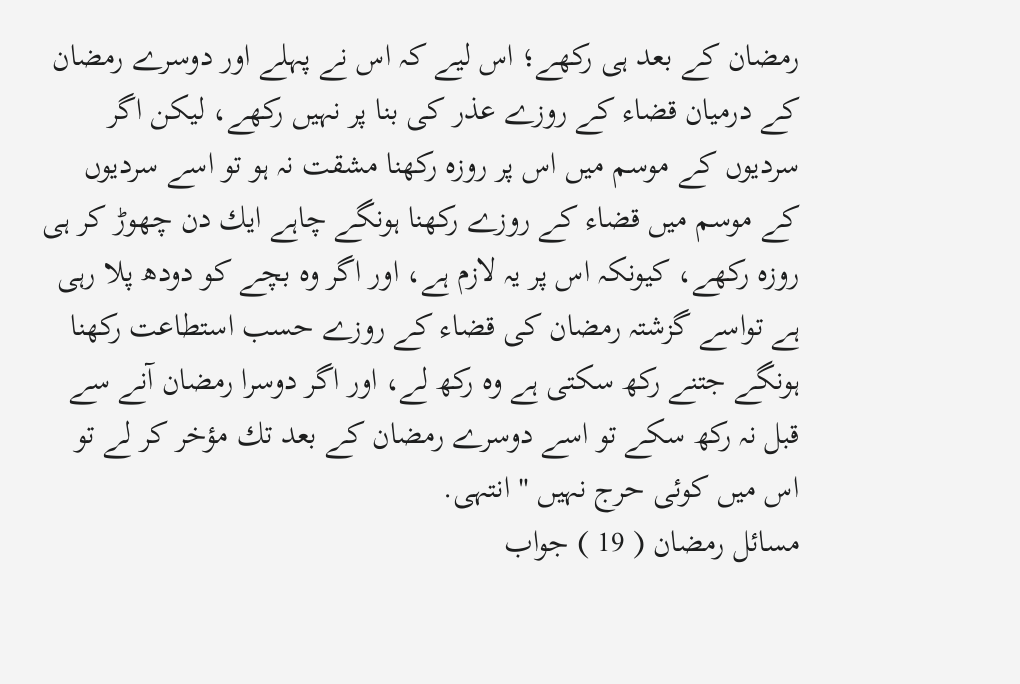رمضان كے بعد ہى ركھے؛ اس ليے كہ اس نے پہلے اور دوسرے رمضان كے درميان قضاء كے روزے عذر كى بنا پر نہيں ركھے، ليكن اگر سرديوں كے موسم ميں اس پر روزہ ركھنا مشقت نہ ہو تو اسے سرديوں كے موسم ميں قضاء كے روزے ركھنا ہونگے چاہے ايك دن چھوڑ كر ہى روزہ ركھے، كيونكہ اس پر يہ لازم ہے، اور اگر وہ بچے كو دودھ پلا رہى ہے تواسے گزشتہ رمضان كى قضاء كے روزے حسب استطاعت ركھنا ہونگے جتنے ركھ سكتى ہے وہ ركھ لے، اور اگر دوسرا رمضان آنے سے قبل نہ ركھ سكے تو اسے دوسرے رمضان كے بعد تك مؤخر كر لے تو اس ميں كوئى حرج نہيں " انتہى.
مسائل رمضان ( 19 ) جواب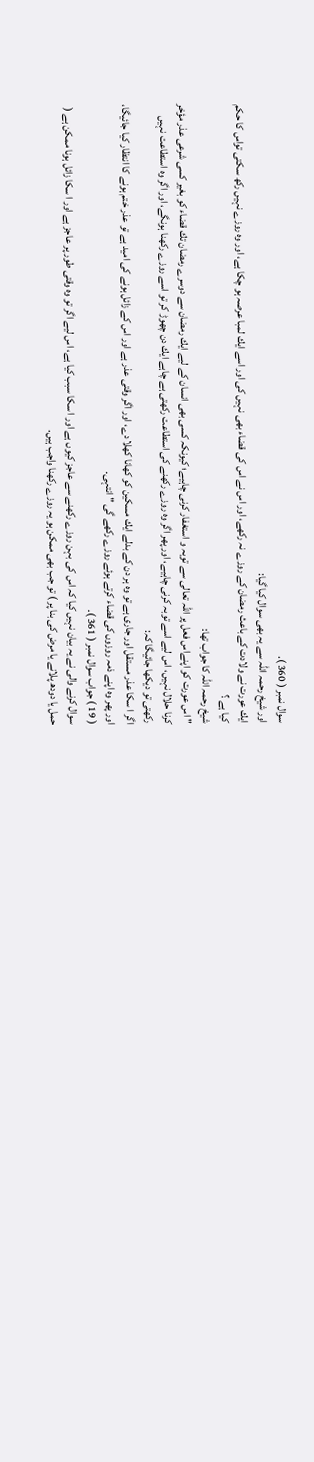سوال نمبر ( 360 ).
اور شيخ رحمہ اللہ سے يہ بھى سوال كيا گيا:
ايك عورت نے ولادت كے باعث رمضان كے روزے نہ ركھے، اور اس نے اس كى قضاء بھى نہيں كى اور اسے ايك لمبا عرصہ ہو چكا ہے، اور وہ روزے نہيں ركھ سكتى تواس كا حكم كيا ہے ؟
شيخ رحمہ اللہ كا جواب تھا:
" اس عورت كو اپنےاس فعل پر اللہ تعالى سے توبہ و استغفار كرنى چاہيے؛ كيونكہ كسى بھى انسان كے ليے ايك رمضان سے دوسرے رمضان تك قضاء كو بغير كسى شرعى عذر مؤخر كرنا حلال نہيں، اس ليے اسے توبہ كرنى چاہيے، اور پھر اگر وہ روزے ركھنے كى استطاعت ركھتى ہے چاہے ايك دن چھوڑ كر تو اسے روزے ركھنا ہونگے، اور اگر وہ استطاعت نہيں ركھتى تو ديكھا جائيگا كہ:
اگر ا سكا عذر مستقل اور جارى ہے تو وہ ہر دن كے بدلے ايك مسكين كو كھانا كھلا دے، اور اگر وقتى عذر ہے اور اس كے زائل ہونے كى اميد ہے تو عذر ختم ہونے كا انتظار كيا جائيگا، اور پھر وہ اپنے ذمہ روزوں كى قضاء كرتے ہوئے روزے ركھے گى " انتہى.
( 19 ) جواب سوال نمبر ( 361 ).
سوال كرنے والى نے يہ بيان نہيں كيا كہ اس كى بہن روزے ركھنے سے عاجز كيوں ہے اور ا سكا سبب كيا ہے، اس ليے اگر تو وہ وقتى طور پر عاجز ہے اور ا سكا زائل ہونا ممكن ہے ( حمل يا دودھ پلانے يا مرض كى بنا پر ) تو جب بھى ممكن ہو يہ روزے ركھنا واجب ہيں.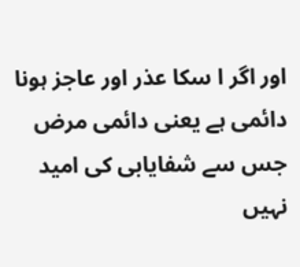اور اگر ا سكا عذر اور عاجز ہونا دائمى ہے يعنى دائمى مرض جس سے شفايابى كى اميد نہيں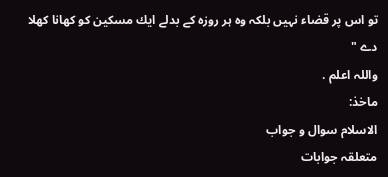تو اس پر قضاء نہيں بلكہ وہ ہر روزہ كے بدلے ايك مسكين كو كھانا كھلا دے "
واللہ اعلم .
ماخذ:
الاسلام سوال و جواب
متعلقہ جوابات